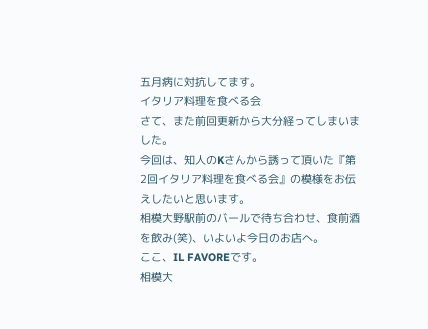五月病に対抗してます。
イタリア料理を食べる会
さて、また前回更新から大分経ってしまいました。
今回は、知人のKさんから誘って頂いた『第2回イタリア料理を食べる会』の模様をお伝えしたいと思います。
相模大野駅前のバールで待ち合わせ、食前酒を飲み(笑)、いよいよ今日のお店へ。
ここ、IL FAVOREです。
相模大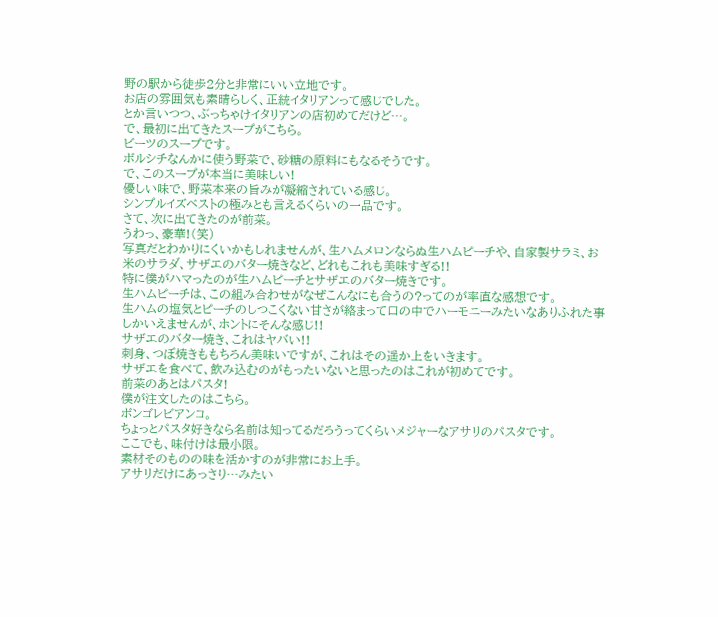野の駅から徒歩2分と非常にいい立地です。
お店の雰囲気も素晴らしく、正統イタリアンって感じでした。
とか言いつつ、ぶっちゃけイタリアンの店初めてだけど…。
で、最初に出てきたスープがこちら。
ビーツのスープです。
ボルシチなんかに使う野菜で、砂糖の原料にもなるそうです。
で、このスープが本当に美味しい!
優しい味で、野菜本来の旨みが凝縮されている感じ。
シンプルイズベストの極みとも言えるくらいの一品です。
さて、次に出てきたのが前菜。
うわっ、豪華!(笑)
写真だとわかりにくいかもしれませんが、生ハムメロンならぬ生ハムピーチや、自家製サラミ、お米のサラダ、サザエのバター焼きなど、どれもこれも美味すぎる!!
特に僕がハマったのが生ハムピーチとサザエのバター焼きです。
生ハムピーチは、この組み合わせがなぜこんなにも合うの?ってのが率直な感想です。
生ハムの塩気とピーチのしつこくない甘さが絡まって口の中でハーモニーみたいなありふれた事しかいえませんが、ホントにそんな感じ!!
サザエのバター焼き、これはヤバい!!
刺身、つぼ焼きももちろん美味いですが、これはその遥か上をいきます。
サザエを食べて、飲み込むのがもったいないと思ったのはこれが初めてです。
前菜のあとはパスタ!
僕が注文したのはこちら。
ボンゴレビアンコ。
ちょっとパスタ好きなら名前は知ってるだろうってくらいメジャーなアサリのパスタです。
ここでも、味付けは最小限。
素材そのものの味を活かすのが非常にお上手。
アサリだけにあっさり…みたい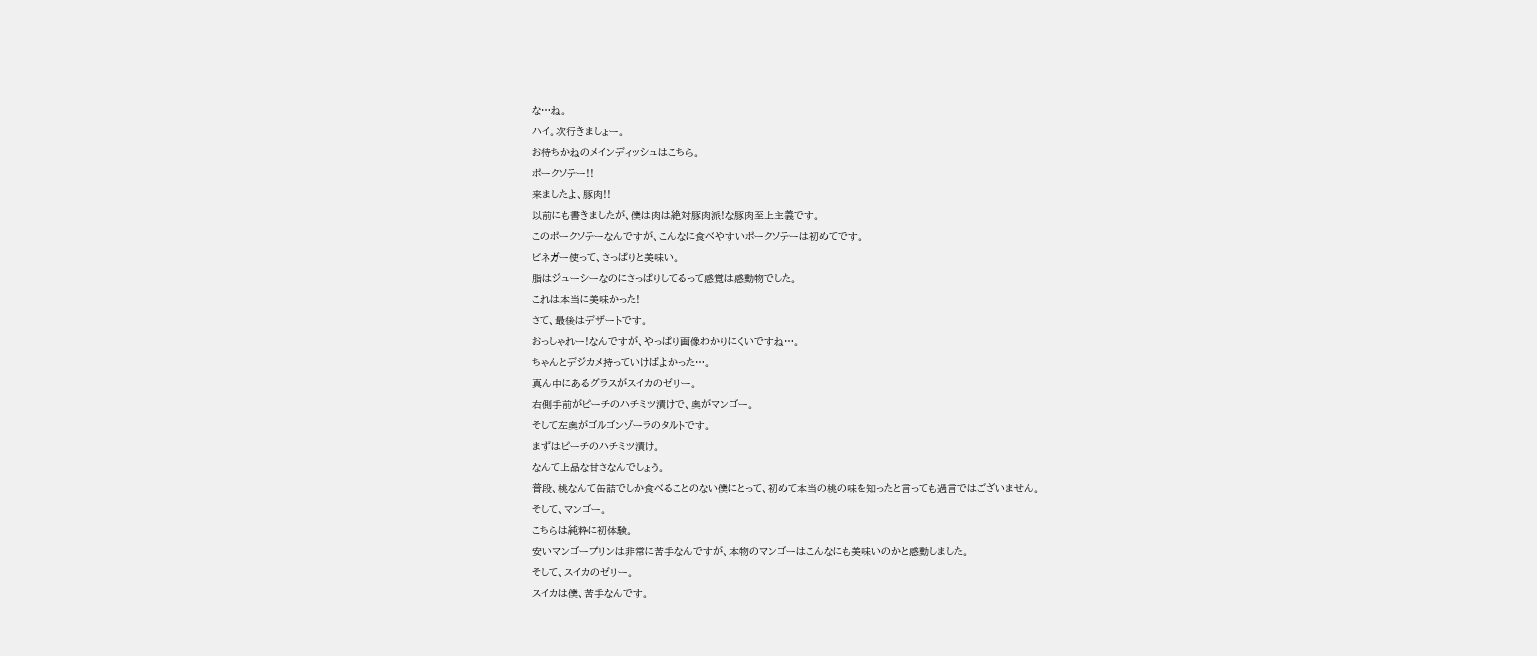な…ね。
ハイ。次行きましょー。
お待ちかねのメインディッシュはこちら。
ポークソテー!!
来ましたよ、豚肉!!
以前にも書きましたが、僕は肉は絶対豚肉派!な豚肉至上主義です。
このポークソテーなんですが、こんなに食べやすいポークソテーは初めてです。
ビネガー使って、さっぱりと美味い。
脂はジューシーなのにさっぱりしてるって感覚は感動物でした。
これは本当に美味かった!
さて、最後はデザートです。
おっしゃれー!なんですが、やっぱり画像わかりにくいですね…。
ちゃんとデジカメ持っていけばよかった…。
真ん中にあるグラスがスイカのゼリー。
右側手前がピーチのハチミツ漬けで、奥がマンゴー。
そして左奥がゴルゴンゾーラのタルトです。
まずはピーチのハチミツ漬け。
なんて上品な甘さなんでしょう。
普段、桃なんて缶詰でしか食べることのない僕にとって、初めて本当の桃の味を知ったと言っても過言ではございません。
そして、マンゴー。
こちらは純粋に初体験。
安いマンゴープリンは非常に苦手なんですが、本物のマンゴーはこんなにも美味いのかと感動しました。
そして、スイカのゼリー。
スイカは僕、苦手なんです。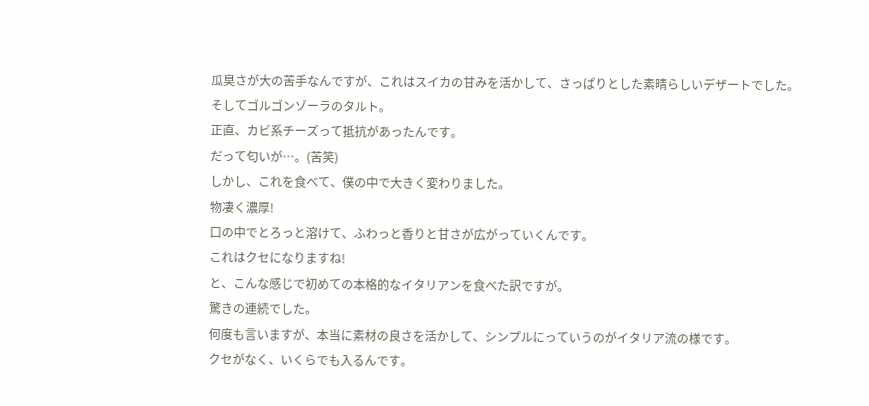瓜臭さが大の苦手なんですが、これはスイカの甘みを活かして、さっぱりとした素晴らしいデザートでした。
そしてゴルゴンゾーラのタルト。
正直、カビ系チーズって抵抗があったんです。
だって匂いが…。(苦笑)
しかし、これを食べて、僕の中で大きく変わりました。
物凄く濃厚!
口の中でとろっと溶けて、ふわっと香りと甘さが広がっていくんです。
これはクセになりますね!
と、こんな感じで初めての本格的なイタリアンを食べた訳ですが。
驚きの連続でした。
何度も言いますが、本当に素材の良さを活かして、シンプルにっていうのがイタリア流の様です。
クセがなく、いくらでも入るんです。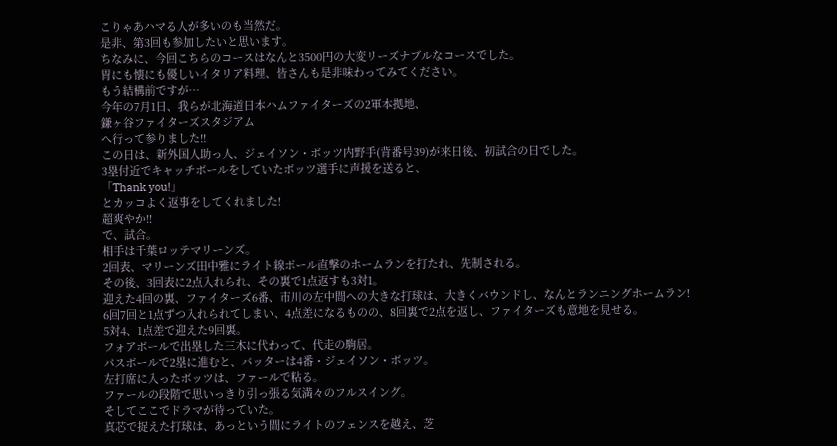こりゃあハマる人が多いのも当然だ。
是非、第3回も参加したいと思います。
ちなみに、今回こちらのコースはなんと3500円の大変リーズナブルなコースでした。
胃にも懐にも優しいイタリア料理、皆さんも是非味わってみてください。
もう結構前ですが…
今年の7月1日、我らが北海道日本ハムファイターズの2軍本拠地、
鎌ヶ谷ファイターズスタジアム
へ行って参りました!!
この日は、新外国人助っ人、ジェイソン・ボッツ内野手(背番号39)が来日後、初試合の日でした。
3塁付近でキャッチボールをしていたボッツ選手に声援を送ると、
「Thank you!」
とカッコよく返事をしてくれました!
超爽やか!!
で、試合。
相手は千葉ロッテマリーンズ。
2回表、マリーンズ田中雅にライト線ポール直撃のホームランを打たれ、先制される。
その後、3回表に2点入れられ、その裏で1点返すも3対1。
迎えた4回の裏、ファイターズ6番、市川の左中間への大きな打球は、大きくバウンドし、なんとランニングホームラン!
6回7回と1点ずつ入れられてしまい、4点差になるものの、8回裏で2点を返し、ファイターズも意地を見せる。
5対4、1点差で迎えた9回裏。
フォアボールで出塁した三木に代わって、代走の駒居。
パスボールで2塁に進むと、バッターは4番・ジェイソン・ボッツ。
左打席に入ったボッツは、ファールで粘る。
ファールの段階で思いっきり引っ張る気満々のフルスイング。
そしてここでドラマが待っていた。
真芯で捉えた打球は、あっという間にライトのフェンスを越え、芝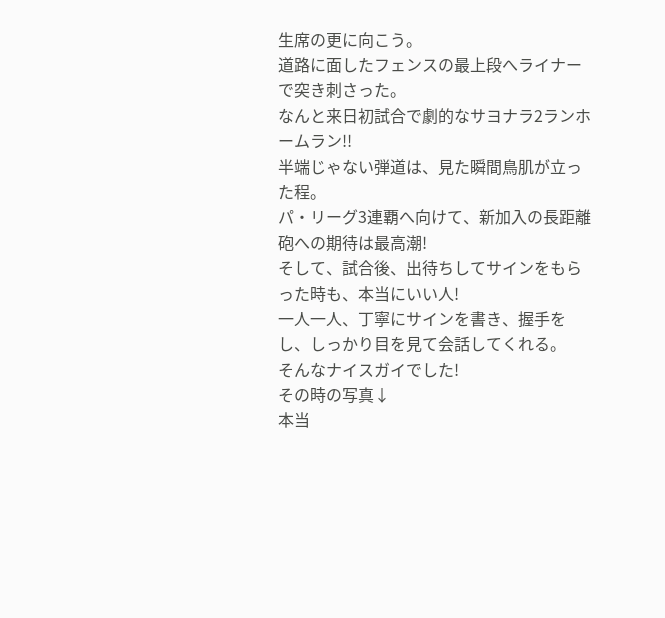生席の更に向こう。
道路に面したフェンスの最上段へライナーで突き刺さった。
なんと来日初試合で劇的なサヨナラ2ランホームラン!!
半端じゃない弾道は、見た瞬間鳥肌が立った程。
パ・リーグ3連覇へ向けて、新加入の長距離砲への期待は最高潮!
そして、試合後、出待ちしてサインをもらった時も、本当にいい人!
一人一人、丁寧にサインを書き、握手をし、しっかり目を見て会話してくれる。
そんなナイスガイでした!
その時の写真↓
本当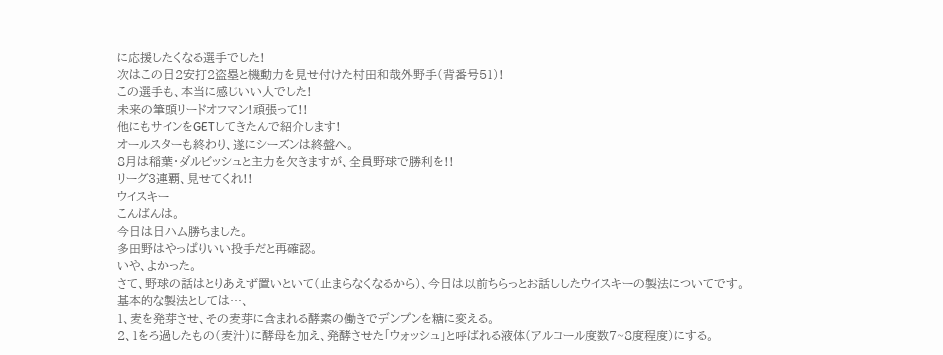に応援したくなる選手でした!
次はこの日2安打2盗塁と機動力を見せ付けた村田和哉外野手(背番号51)!
この選手も、本当に感じいい人でした!
未来の筆頭リードオフマン!頑張って!!
他にもサインをGETしてきたんで紹介します!
オールスターも終わり、遂にシーズンは終盤へ。
8月は稲葉・ダルビッシュと主力を欠きますが、全員野球で勝利を!!
リーグ3連覇、見せてくれ!!
ウイスキー
こんばんは。
今日は日ハム勝ちました。
多田野はやっぱりいい投手だと再確認。
いや、よかった。
さて、野球の話はとりあえず置いといて(止まらなくなるから)、今日は以前ちらっとお話ししたウイスキーの製法についてです。
基本的な製法としては…、
1、麦を発芽させ、その麦芽に含まれる酵素の働きでデンプンを糖に変える。
2、1をろ過したもの(麦汁)に酵母を加え、発酵させた「ウォッシュ」と呼ばれる液体(アルコール度数7~8度程度)にする。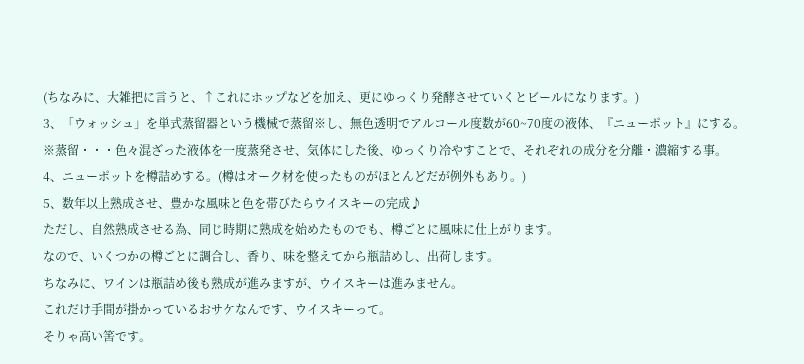(ちなみに、大雑把に言うと、↑これにホップなどを加え、更にゆっくり発酵させていくとビールになります。)
3、「ウォッシュ」を単式蒸留器という機械で蒸留※し、無色透明でアルコール度数が60~70度の液体、『ニューポット』にする。
※蒸留・・・色々混ざった液体を一度蒸発させ、気体にした後、ゆっくり冷やすことで、それぞれの成分を分離・濃縮する事。
4、ニューポットを樽詰めする。(樽はオーク材を使ったものがほとんどだが例外もあり。)
5、数年以上熟成させ、豊かな風味と色を帯びたらウイスキーの完成♪
ただし、自然熟成させる為、同じ時期に熟成を始めたものでも、樽ごとに風味に仕上がります。
なので、いくつかの樽ごとに調合し、香り、味を整えてから瓶詰めし、出荷します。
ちなみに、ワインは瓶詰め後も熟成が進みますが、ウイスキーは進みません。
これだけ手間が掛かっているおサケなんです、ウイスキーって。
そりゃ高い筈です。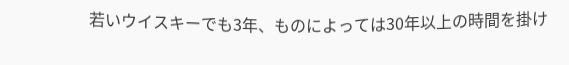若いウイスキーでも3年、ものによっては30年以上の時間を掛け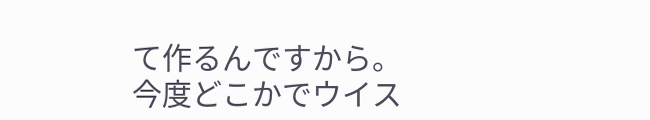て作るんですから。
今度どこかでウイス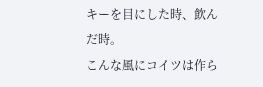キーを目にした時、飲んだ時。
こんな風にコイツは作ら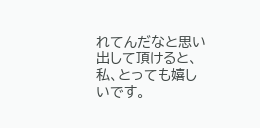れてんだなと思い出して頂けると、私、とっても嬉しいです。